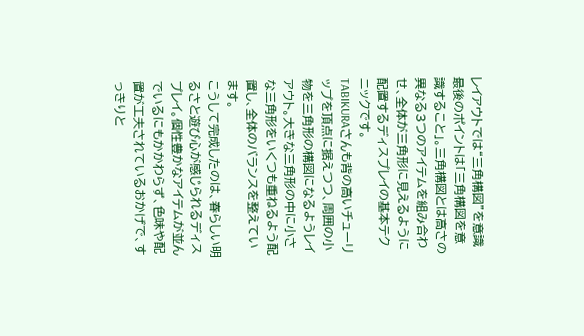レイアウトでは“三角構図”を意識
最後のポイントは「三角構図を意識すること」。三角構図とは高さの異なる3つのアイテムを組み合わせ、全体が三角形に見えるように配置するディスプレイの基本テクニックです。
TABIKURAさんも背の高いチューリップを頂点に据えつつ、周囲の小物を三角形の構図になるようレイアウト。大きな三角形の中に小さな三角形をいくつも重ねるよう配置し、全体のバランスを整えています。
こうして完成したのは、春らしい明るさと遊び心が感じられるディスプレイ。個性豊かなアイテムが並んでいるにもかかわらず、色味や配置が工夫されているおかげで、すっきりと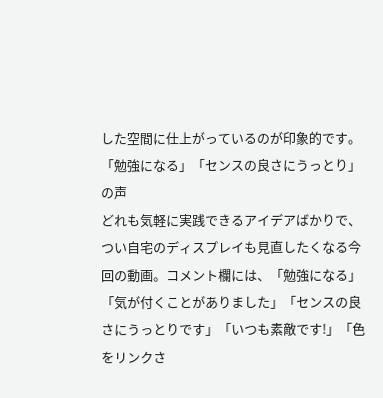した空間に仕上がっているのが印象的です。
「勉強になる」「センスの良さにうっとり」の声
どれも気軽に実践できるアイデアばかりで、つい自宅のディスプレイも見直したくなる今回の動画。コメント欄には、「勉強になる」「気が付くことがありました」「センスの良さにうっとりです」「いつも素敵です!」「色をリンクさ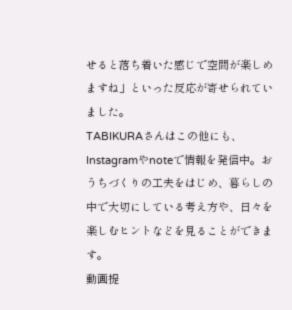せると落ち着いた感じで空間が楽しめますね」といった反応が寄せられていました。
TABIKURAさんはこの他にも、Instagramやnoteで情報を発信中。おうちづくりの工夫をはじめ、暮らしの中で大切にしている考え方や、日々を楽しむヒントなどを見ることができます。
動画提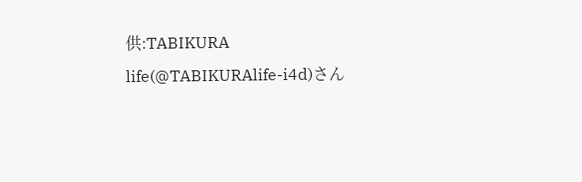供:TABIKURA life(@TABIKURAlife-i4d)さん